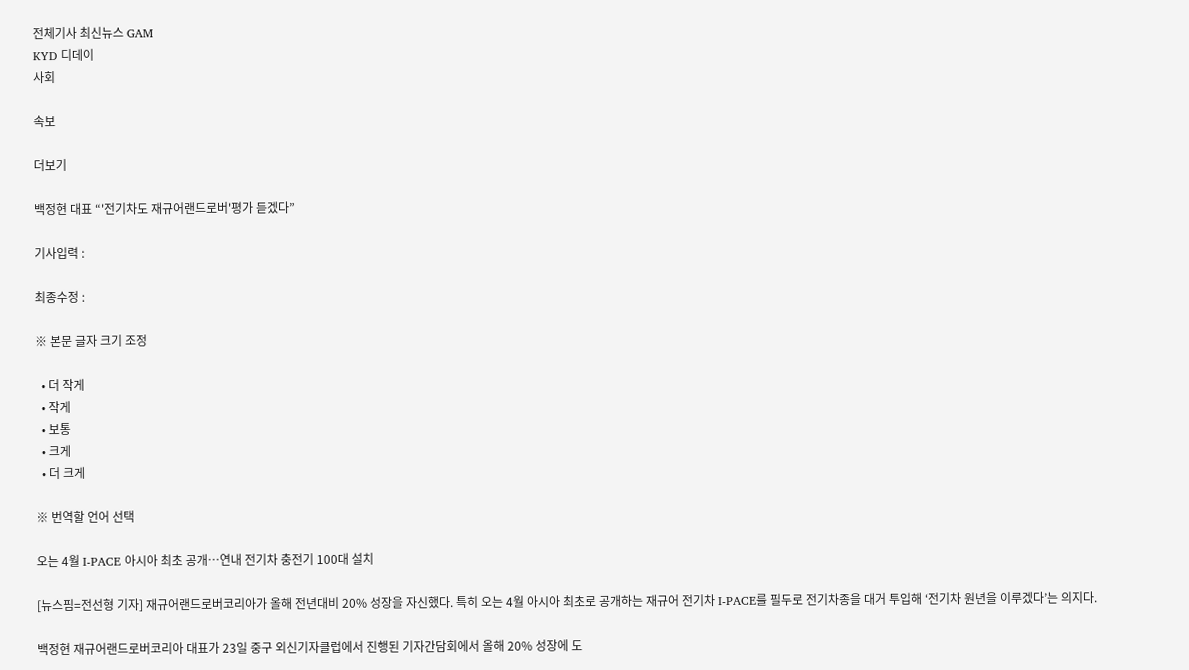전체기사 최신뉴스 GAM
KYD 디데이
사회

속보

더보기

백정현 대표 “'전기차도 재규어랜드로버'평가 듣겠다”

기사입력 :

최종수정 :

※ 본문 글자 크기 조정

  • 더 작게
  • 작게
  • 보통
  • 크게
  • 더 크게

※ 번역할 언어 선택

오는 4월 I-PACE 아시아 최초 공개…연내 전기차 충전기 100대 설치

[뉴스핌=전선형 기자] 재규어랜드로버코리아가 올해 전년대비 20% 성장을 자신했다. 특히 오는 4월 아시아 최초로 공개하는 재규어 전기차 I-PACE를 필두로 전기차종을 대거 투입해 ‘전기차 원년을 이루겠다’는 의지다.

백정현 재규어랜드로버코리아 대표가 23일 중구 외신기자클럽에서 진행된 기자간담회에서 올해 20% 성장에 도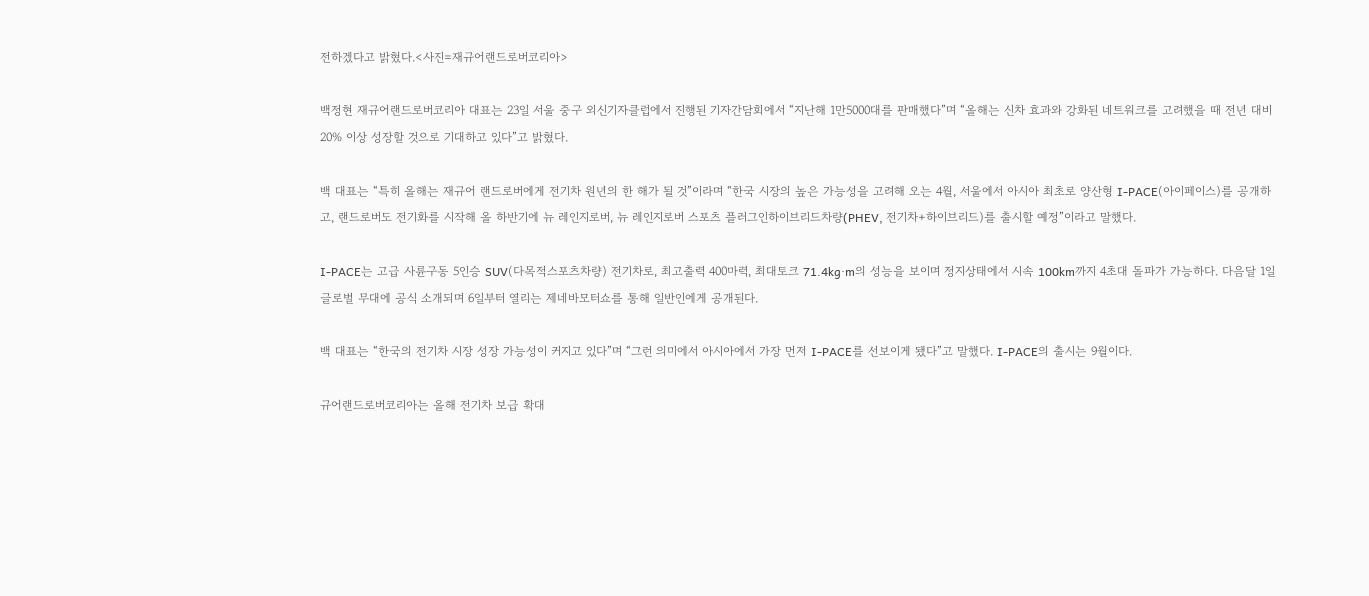전하겠다고 밝혔다.<사진=재규어랜드로버코리아>

백정현 재규어랜드로버코리아 대표는 23일 서울 중구 외신기자클럽에서 진행된 기자간담회에서 “지난해 1만5000대를 판매했다”며 “올해는 신차 효과와 강화된 네트워크를 고려했을 때 전년 대비 20% 이상 성장할 것으로 기대하고 있다”고 밝혔다.

백 대표는 “특히 올해는 재규어 랜드로버에게 전기차 원년의 한 해가 될 것”이라며 “한국 시장의 높은 가능성을 고려해 오는 4월, 서울에서 아시아 최초로 양산형 I-PACE(아이페이스)를 공개하고, 랜드로버도 전기화를 시작해 올 하반기에 뉴 레인지로버, 뉴 레인지로버 스포츠 플러그인하이브리드차량(PHEV, 전기차+하이브리드)를 출시할 예정”이라고 말했다.

I-PACE는 고급 사륜구동 5인승 SUV(다목적스포츠차량) 전기차로, 최고출력 400마력, 최대토크 71.4kg·m의 성능을 보이며 정지상태에서 시속 100km까지 4초대 돌파가 가능하다. 다음달 1일 글로벌 무대에 공식 소개되며 6일부터 열리는 제네바모터쇼를 통해 일반인에게 공개된다.

백 대표는 “한국의 전기차 시장 성장 가능성이 커지고 있다”며 “그런 의미에서 아시아에서 가장 먼저 I-PACE를 선보이게 됐다”고 말했다. I-PACE의 출시는 9월이다.

규어랜드로버코리아는 올해 전기차 보급 확대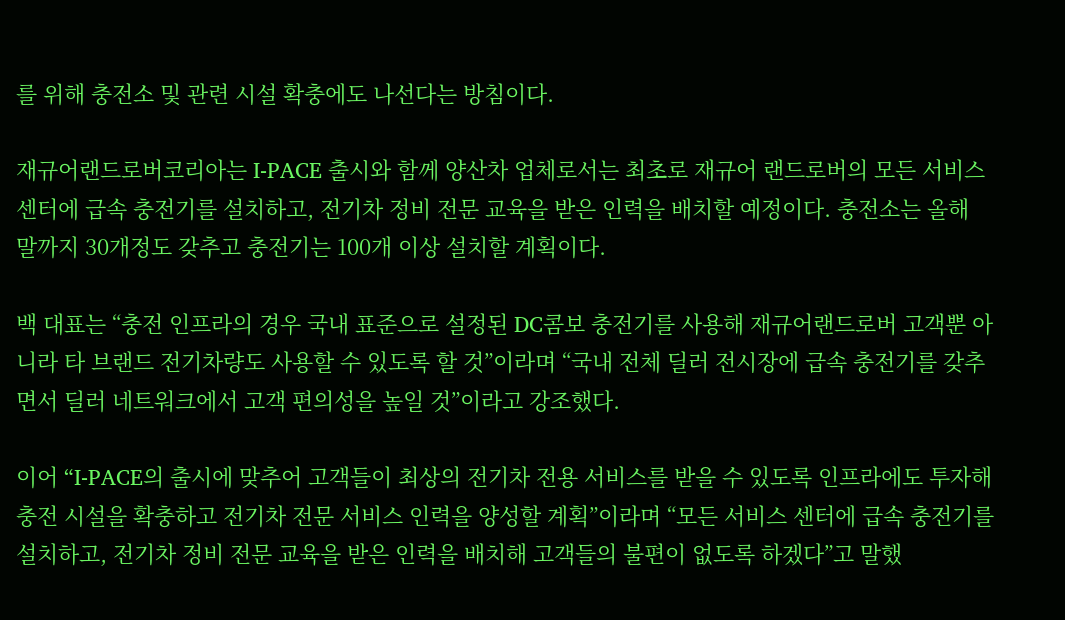를 위해 충전소 및 관련 시설 확충에도 나선다는 방침이다.

재규어랜드로버코리아는 I-PACE 출시와 함께 양산차 업체로서는 최초로 재규어 랜드로버의 모든 서비스 센터에 급속 충전기를 설치하고, 전기차 정비 전문 교육을 받은 인력을 배치할 예정이다. 충전소는 올해 말까지 30개정도 갖추고 충전기는 100개 이상 설치할 계획이다.

백 대표는 “충전 인프라의 경우 국내 표준으로 설정된 DC콤보 충전기를 사용해 재규어랜드로버 고객뿐 아니라 타 브랜드 전기차량도 사용할 수 있도록 할 것”이라며 “국내 전체 딜러 전시장에 급속 충전기를 갖추면서 딜러 네트워크에서 고객 편의성을 높일 것”이라고 강조했다.

이어 “I-PACE의 출시에 맞추어 고객들이 최상의 전기차 전용 서비스를 받을 수 있도록 인프라에도 투자해 충전 시설을 확충하고 전기차 전문 서비스 인력을 양성할 계획”이라며 “모든 서비스 센터에 급속 충전기를 설치하고, 전기차 정비 전문 교육을 받은 인력을 배치해 고객들의 불편이 없도록 하겠다”고 말했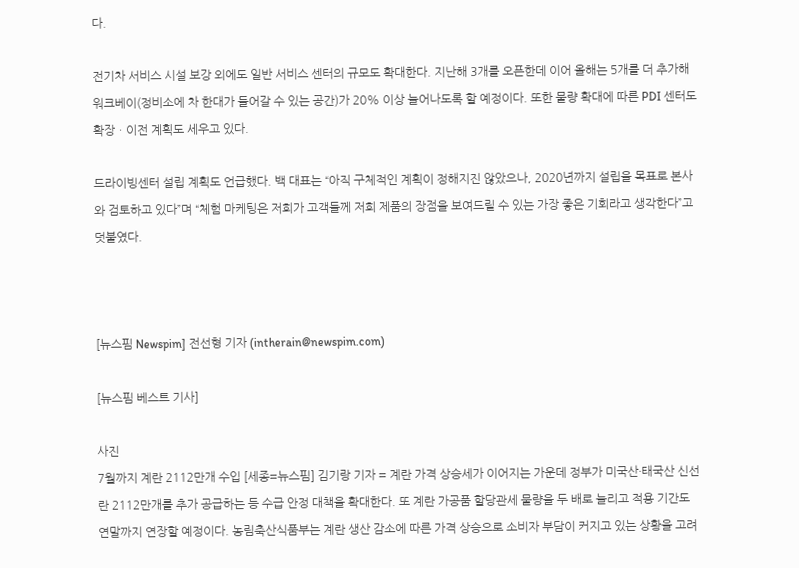다.

전기차 서비스 시설 보강 외에도 일반 서비스 센터의 규모도 확대한다. 지난해 3개를 오픈한데 이어 올해는 5개를 더 추가해 워크베이(정비소에 차 한대가 들어갈 수 있는 공간)가 20% 이상 늘어나도록 할 예정이다. 또한 물량 확대에 따른 PDI 센터도 확장ㆍ이전 계획도 세우고 있다.

드라이빙센터 설립 계획도 언급했다. 백 대표는 “아직 구체적인 계획이 정해지진 않았으나, 2020년까지 설립을 목표로 본사와 검토하고 있다”며 “체험 마케팅은 저희가 고객들께 저희 제품의 장점을 보여드릴 수 있는 가장 좋은 기회라고 생각한다”고 덧붙였다.



[뉴스핌 Newspim] 전선형 기자 (intherain@newspim.com)

[뉴스핌 베스트 기사]

사진
7월까지 계란 2112만개 수입 [세종=뉴스핌] 김기랑 기자 = 계란 가격 상승세가 이어지는 가운데 정부가 미국산·태국산 신선란 2112만개를 추가 공급하는 등 수급 안정 대책을 확대한다. 또 계란 가공품 할당관세 물량을 두 배로 늘리고 적용 기간도 연말까지 연장할 예정이다. 농림축산식품부는 계란 생산 감소에 따른 가격 상승으로 소비자 부담이 커지고 있는 상황을 고려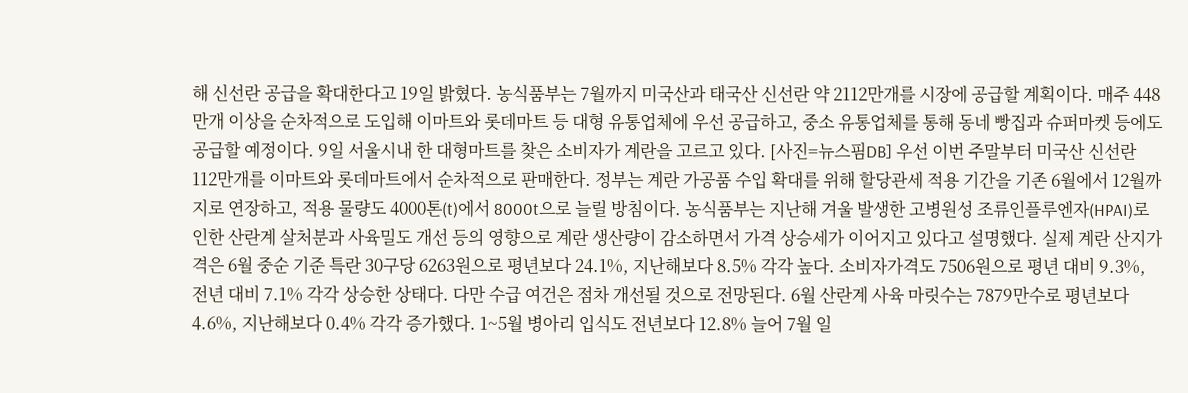해 신선란 공급을 확대한다고 19일 밝혔다. 농식품부는 7월까지 미국산과 태국산 신선란 약 2112만개를 시장에 공급할 계획이다. 매주 448만개 이상을 순차적으로 도입해 이마트와 롯데마트 등 대형 유통업체에 우선 공급하고, 중소 유통업체를 통해 동네 빵집과 슈퍼마켓 등에도 공급할 예정이다. 9일 서울시내 한 대형마트를 찾은 소비자가 계란을 고르고 있다. [사진=뉴스핌DB] 우선 이번 주말부터 미국산 신선란 112만개를 이마트와 롯데마트에서 순차적으로 판매한다. 정부는 계란 가공품 수입 확대를 위해 할당관세 적용 기간을 기존 6월에서 12월까지로 연장하고, 적용 물량도 4000톤(t)에서 8000t으로 늘릴 방침이다. 농식품부는 지난해 겨울 발생한 고병원성 조류인플루엔자(HPAI)로 인한 산란계 살처분과 사육밀도 개선 등의 영향으로 계란 생산량이 감소하면서 가격 상승세가 이어지고 있다고 설명했다. 실제 계란 산지가격은 6월 중순 기준 특란 30구당 6263원으로 평년보다 24.1%, 지난해보다 8.5% 각각 높다. 소비자가격도 7506원으로 평년 대비 9.3%, 전년 대비 7.1% 각각 상승한 상태다. 다만 수급 여건은 점차 개선될 것으로 전망된다. 6월 산란계 사육 마릿수는 7879만수로 평년보다 4.6%, 지난해보다 0.4% 각각 증가했다. 1~5월 병아리 입식도 전년보다 12.8% 늘어 7월 일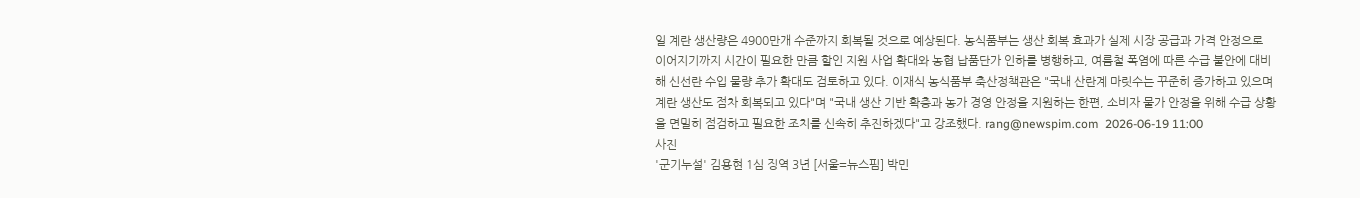일 계란 생산량은 4900만개 수준까지 회복될 것으로 예상된다. 농식품부는 생산 회복 효과가 실제 시장 공급과 가격 안정으로 이어지기까지 시간이 필요한 만큼 할인 지원 사업 확대와 농협 납품단가 인하를 병행하고, 여름철 폭염에 따른 수급 불안에 대비해 신선란 수입 물량 추가 확대도 검토하고 있다. 이재식 농식품부 축산정책관은 "국내 산란계 마릿수는 꾸준히 증가하고 있으며 계란 생산도 점차 회복되고 있다"며 "국내 생산 기반 확충과 농가 경영 안정을 지원하는 한편, 소비자 물가 안정을 위해 수급 상황을 면밀히 점검하고 필요한 조치를 신속히 추진하겠다"고 강조했다. rang@newspim.com  2026-06-19 11:00
사진
'군기누설' 김용현 1심 징역 3년 [서울=뉴스핌] 박민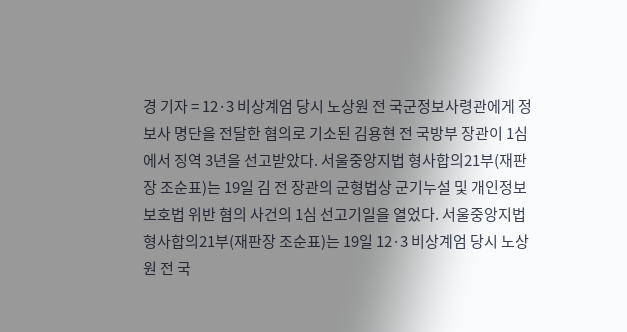경 기자 = 12·3 비상계엄 당시 노상원 전 국군정보사령관에게 정보사 명단을 전달한 혐의로 기소된 김용현 전 국방부 장관이 1심에서 징역 3년을 선고받았다. 서울중앙지법 형사합의21부(재판장 조순표)는 19일 김 전 장관의 군형법상 군기누설 및 개인정보보호법 위반 혐의 사건의 1심 선고기일을 열었다. 서울중앙지법 형사합의21부(재판장 조순표)는 19일 12·3 비상계엄 당시 노상원 전 국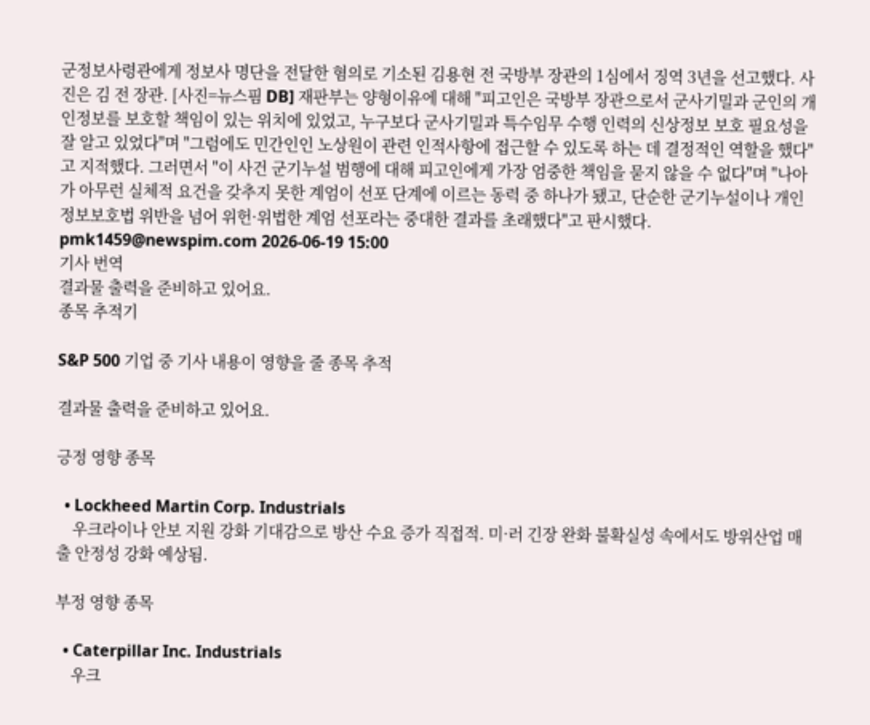군정보사령관에게 정보사 명단을 전달한 혐의로 기소된 김용현 전 국방부 장관의 1심에서 징역 3년을 선고했다. 사진은 김 전 장관. [사진=뉴스핌 DB] 재판부는 양형이유에 대해 "피고인은 국방부 장관으로서 군사기밀과 군인의 개인정보를 보호할 책임이 있는 위치에 있었고, 누구보다 군사기밀과 특수임무 수행 인력의 신상정보 보호 필요성을 잘 알고 있었다"며 "그럼에도 민간인인 노상원이 관련 인적사항에 접근할 수 있도록 하는 데 결정적인 역할을 했다"고 지적했다. 그러면서 "이 사건 군기누설 범행에 대해 피고인에게 가장 엄중한 책임을 묻지 않을 수 없다"며 "나아가 아무런 실체적 요건을 갖추지 못한 계엄이 선포 단계에 이르는 동력 중 하나가 됐고, 단순한 군기누설이나 개인정보보호법 위반을 넘어 위헌·위법한 계엄 선포라는 중대한 결과를 초래했다"고 판시했다.  pmk1459@newspim.com 2026-06-19 15:00
기사 번역
결과물 출력을 준비하고 있어요.
종목 추적기

S&P 500 기업 중 기사 내용이 영향을 줄 종목 추적

결과물 출력을 준비하고 있어요.

긍정 영향 종목

  • Lockheed Martin Corp. Industrials
    우크라이나 안보 지원 강화 기대감으로 방산 수요 증가 직접적. 미·러 긴장 완화 불확실성 속에서도 방위산업 매출 안정성 강화 예상됨.

부정 영향 종목

  • Caterpillar Inc. Industrials
    우크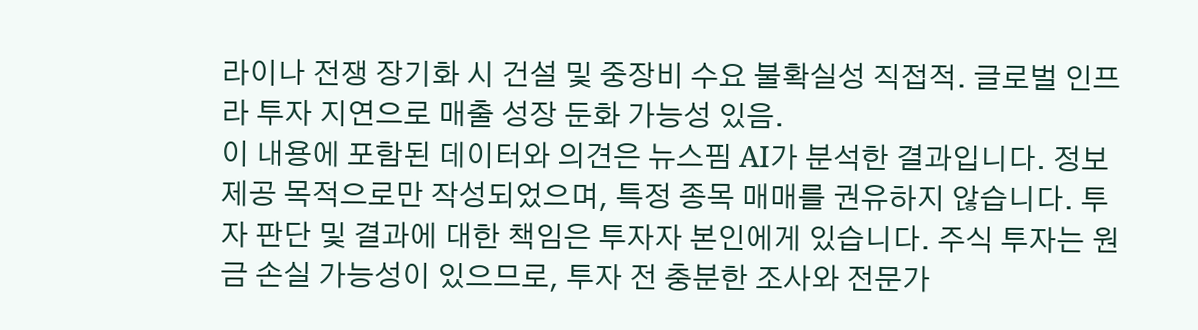라이나 전쟁 장기화 시 건설 및 중장비 수요 불확실성 직접적. 글로벌 인프라 투자 지연으로 매출 성장 둔화 가능성 있음.
이 내용에 포함된 데이터와 의견은 뉴스핌 AI가 분석한 결과입니다. 정보 제공 목적으로만 작성되었으며, 특정 종목 매매를 권유하지 않습니다. 투자 판단 및 결과에 대한 책임은 투자자 본인에게 있습니다. 주식 투자는 원금 손실 가능성이 있으므로, 투자 전 충분한 조사와 전문가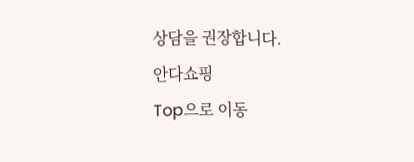상담을 권장합니다.
안다쇼핑
Top으로 이동